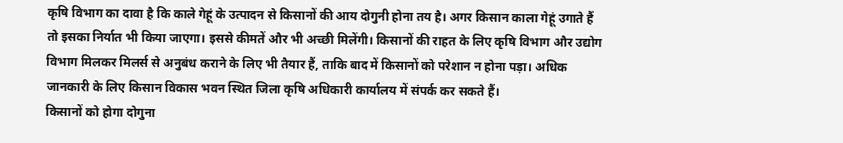कृषि विभाग का दावा है कि काले गेहूं के उत्पादन से किसानों की आय दोगुनी होना तय है। अगर किसान काला गेहूं उगाते हैं तो इसका निर्यात भी किया जाएगा। इससे कीमतें और भी अच्छी मिलेंगी। किसानों की राहत के लिए कृषि विभाग और उद्योग विभाग मिलकर मिलर्स से अनुबंध कराने के लिए भी तैयार हैं, ताकि बाद में किसानों को परेशान न होना पड़ा। अधिक जानकारी के लिए किसान विकास भवन स्थित जिला कृषि अधिकारी कार्यालय में संपर्क कर सकते हैं।
किसानों को होगा दोगुना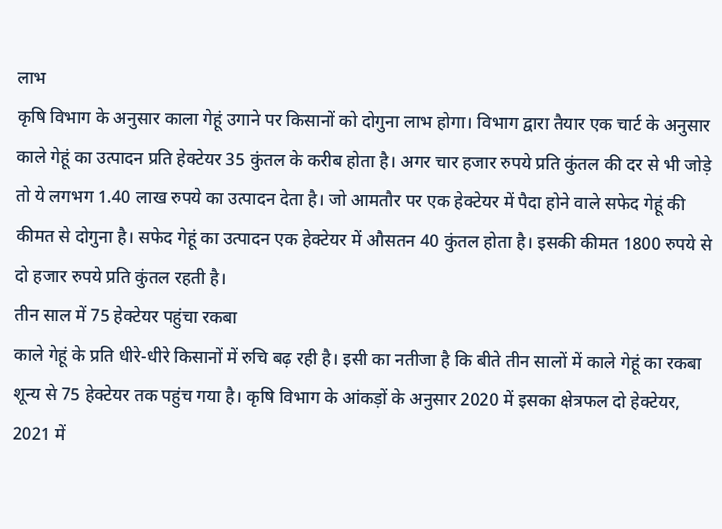लाभ
कृषि विभाग के अनुसार काला गेहूं उगाने पर किसानों को दोगुना लाभ होगा। विभाग द्वारा तैयार एक चार्ट के अनुसार काले गेहूं का उत्पादन प्रति हेक्टेयर 35 कुंतल के करीब होता है। अगर चार हजार रुपये प्रति कुंतल की दर से भी जोड़े तो ये लगभग 1.40 लाख रुपये का उत्पादन देता है। जो आमतौर पर एक हेक्टेयर में पैदा होने वाले सफेद गेहूं की कीमत से दोगुना है। सफेद गेहूं का उत्पादन एक हेक्टेयर में औसतन 40 कुंतल होता है। इसकी कीमत 1800 रुपये से दो हजार रुपये प्रति कुंतल रहती है।
तीन साल में 75 हेक्टेयर पहुंचा रकबा
काले गेहूं के प्रति धीरे-धीरे किसानों में रुचि बढ़ रही है। इसी का नतीजा है कि बीते तीन सालों में काले गेहूं का रकबा शून्य से 75 हेक्टेयर तक पहुंच गया है। कृषि विभाग के आंकड़ों के अनुसार 2020 में इसका क्षेत्रफल दो हेक्टेयर, 2021 में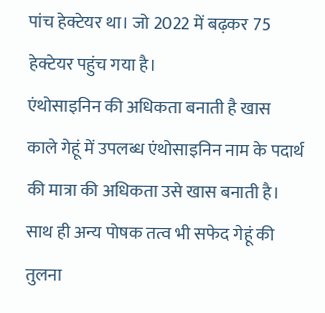पांच हेक्टेयर था। जो 2022 में बढ़कर 75 हेक्टेयर पहुंच गया है।
एंथोसाइनिन की अधिकता बनाती है खास
काले गेहूं में उपलब्ध एंथोसाइनिन नाम के पदार्थ की मात्रा की अधिकता उसे खास बनाती है। साथ ही अन्य पोषक तत्व भी सफेद गेहूं की तुलना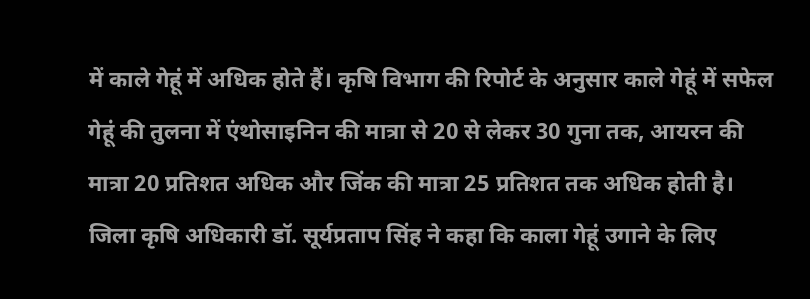में काले गेहूं में अधिक होते हैं। कृषि विभाग की रिपोर्ट के अनुसार काले गेहूं में सफेल गेहूं की तुलना में एंथोसाइनिन की मात्रा से 20 से लेकर 30 गुना तक, आयरन की मात्रा 20 प्रतिशत अधिक और जिंक की मात्रा 25 प्रतिशत तक अधिक होती है।
जिला कृषि अधिकारी डॉ. सूर्यप्रताप सिंह ने कहा कि काला गेहूं उगाने के लिए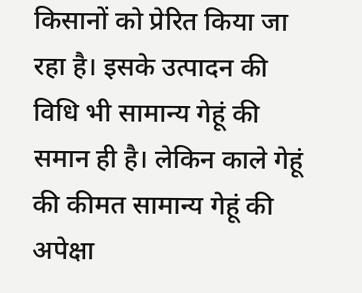किसानों को प्रेरित किया जा रहा है। इसके उत्पादन की विधि भी सामान्य गेहूं की समान ही है। लेकिन काले गेहूं की कीमत सामान्य गेहूं की अपेक्षा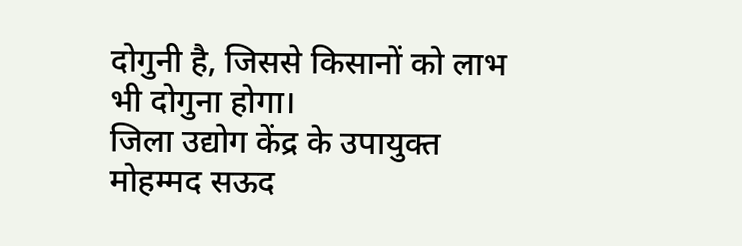दोगुनी है, जिससे किसानों को लाभ भी दोगुना होगा।
जिला उद्योग केंद्र के उपायुक्त मोहम्मद सऊद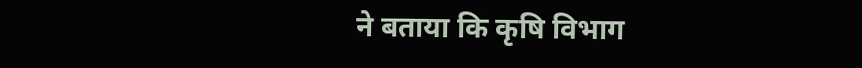ने बताया कि कृषि विभाग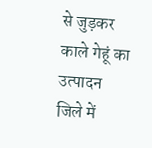से जुड़कर काले गेहूं का उत्पादन जिले में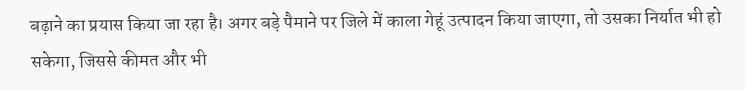बढ़ाने का प्रयास किया जा रहा है। अगर बड़े पैमाने पर जिले में काला गेहूं उत्पादन किया जाएगा, तो उसका निर्यात भी हो सकेगा, जिससे कीमत और भी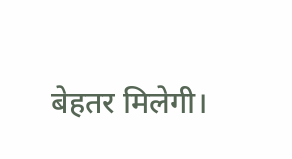बेहतर मिलेगी।